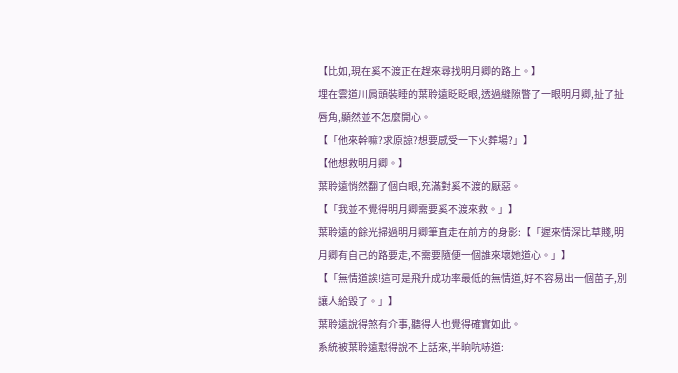【比如,現在奚不渡正在趕來尋找明月卿的路上。】
埋在雲道川肩頭裝睡的葉聆遠眨眨眼,透過縫隙瞥了一眼明月卿,扯了扯唇角,顯然並不怎麼開心。
【「他來幹嘛?求原諒?想要感受一下火葬場?」】
【他想救明月卿。】
葉聆遠悄然翻了個白眼,充滿對奚不渡的厭惡。
【「我並不覺得明月卿需要奚不渡來救。」】
葉聆遠的餘光掃過明月卿筆直走在前方的身影:【「遲來情深比草賤,明月卿有自己的路要走,不需要隨便一個誰來壞她道心。」】
【「無情道誒!這可是飛升成功率最低的無情道,好不容易出一個苗子,別讓人給毀了。」】
葉聆遠說得煞有介事,聽得人也覺得確實如此。
系統被葉聆遠懟得說不上話來,半晌吭哧道: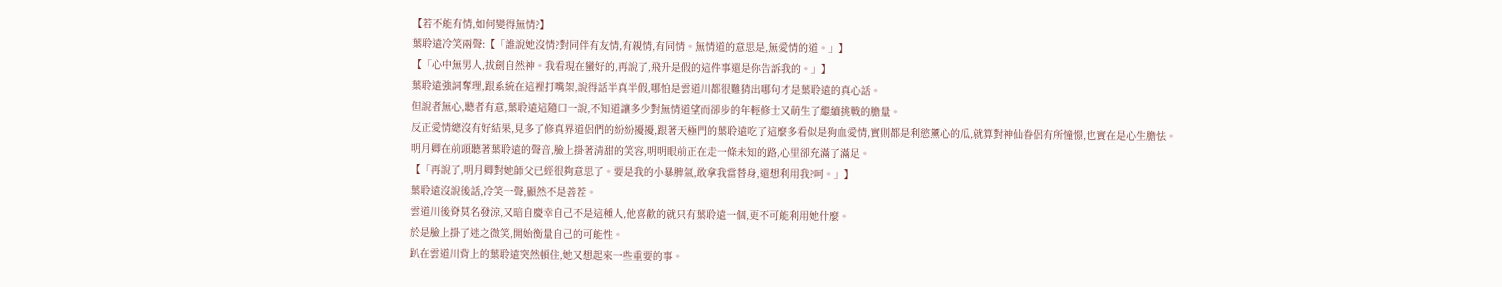【若不能有情,如何變得無情?】
葉聆遠冷笑兩聲:【「誰說她沒情?對同伴有友情,有親情,有同情。無情道的意思是,無愛情的道。」】
【「心中無男人,拔劍自然神。我看現在蠻好的,再說了,飛升是假的這件事還是你告訴我的。」】
葉聆遠強詞奪理,跟系統在這裡打嘴架,說得話半真半假,哪怕是雲道川都很難猜出哪句才是葉聆遠的真心話。
但說者無心,聽者有意,葉聆遠這隨口一說,不知道讓多少對無情道望而卻步的年輕修士又萌生了繼續挑戰的膽量。
反正愛情總沒有好結果,見多了修真界道侶們的紛紛擾擾,跟著天極門的葉聆遠吃了這麼多看似是狗血愛情,實則都是利慾薰心的瓜,就算對神仙眷侶有所憧憬,也實在是心生膽怯。
明月卿在前頭聽著葉聆遠的聲音,臉上掛著清甜的笑容,明明眼前正在走一條未知的路,心里卻充滿了滿足。
【「再說了,明月卿對她師父已經很夠意思了。要是我的小暴脾氣,敢拿我當替身,還想利用我?呵。」】
葉聆遠沒說後話,冷笑一聲,顯然不是善茬。
雲道川後脊莫名發涼,又暗自慶幸自己不是這種人,他喜歡的就只有葉聆遠一個,更不可能利用她什麼。
於是臉上掛了迷之微笑,開始衡量自己的可能性。
趴在雲道川背上的葉聆遠突然頓住,她又想起來一些重要的事。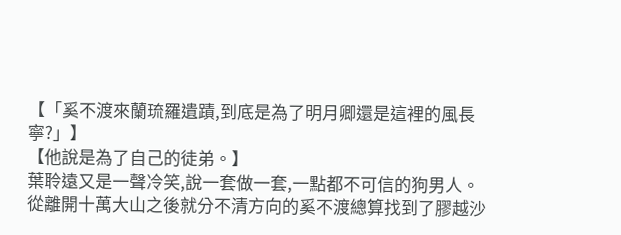【「奚不渡來蘭琉羅遺蹟,到底是為了明月卿還是這裡的風長寧?」】
【他說是為了自己的徒弟。】
葉聆遠又是一聲冷笑,說一套做一套,一點都不可信的狗男人。
從離開十萬大山之後就分不清方向的奚不渡總算找到了膠越沙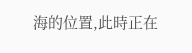海的位置,此時正在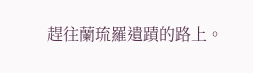趕往蘭琉羅遺蹟的路上。